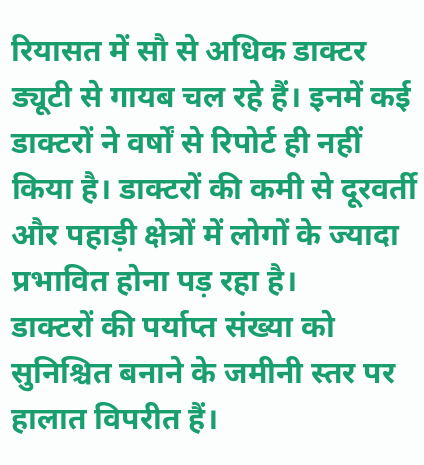रियासत में सौ से अधिक डाक्टर ड्यूटी से गायब चल रहे हैं। इनमें कई डाक्टरों ने वर्षों से रिपोर्ट ही नहीं किया है। डाक्टरों की कमी से दूरवर्ती और पहाड़ी क्षेत्रों में लोगों के ज्यादा प्रभावित होना पड़ रहा है।
डाक्टरों की पर्याप्त संख्या को सुनिश्चित बनाने के जमीनी स्तर पर हालात विपरीत हैं।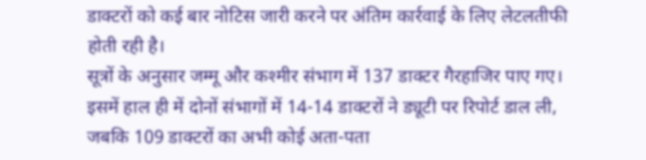डाक्टरों को कई बार नोटिस जारी करने पर अंतिम कार्रवाई के लिए लेटलतीफी होती रही है।
सूत्रों के अनुसार जम्मू और कश्मीर संभाग में 137 डाक्टर गैरहाजिर पाए गए। इसमें हाल ही में दोनों संभागों में 14-14 डाक्टरों ने ड्यूटी पर रिपोर्ट डाल ली, जबकि 109 डाक्टरों का अभी कोई अता-पता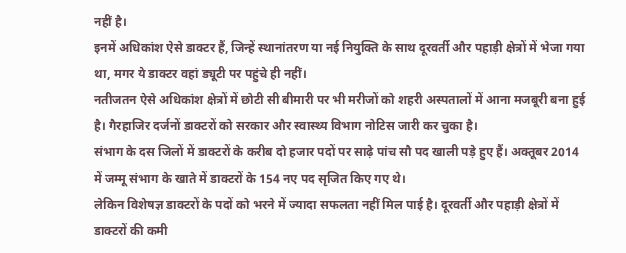नहीं है।
इनमें अधिकांश ऐसे डाक्टर हैं, जिन्हें स्थानांतरण या नई नियुक्ति के साथ दूरवर्ती और पहाड़ी क्षेत्रों में भेजा गया था, मगर ये डाक्टर वहां ड्यूटी पर पहुंचे ही नहीं।
नतीजतन ऐसे अधिकांश क्षेत्रों में छोटी सी बीमारी पर भी मरीजों को शहरी अस्पतालों में आना मजबूरी बना हुई है। गैरहाजिर दर्जनों डाक्टरों को सरकार और स्वास्थ्य विभाग नोटिस जारी कर चुका है।
संभाग के दस जिलों में डाक्टरों के करीब दो हजार पदों पर साढ़े पांच सौ पद खाली पड़े हुए हैं। अक्तूबर 2014 में जम्मू संभाग के खाते में डाक्टरों के 154 नए पद सृजित किए गए थे।
लेकिन विशेषज्ञ डाक्टरों के पदों को भरने में ज्यादा सफलता नहीं मिल पाई है। दूरवर्ती और पहाड़ी क्षेत्रों में डाक्टरों की कमी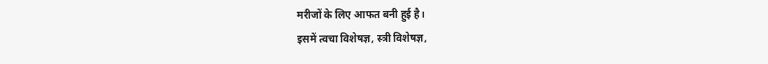मरीजों के लिए आफत बनी हुई है।
इसमें त्वचा विशेषज्ञ, स्त्री विशेषज्ञ,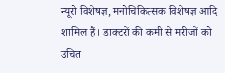न्यूरो विशेषज्ञ, मनोचिकित्सक विशेषज्ञ आदि शामिल हैं। डाक्टरों की कमी से मरीजों को उचित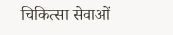चिकित्सा सेवाओं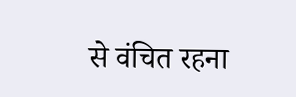से वंचित रहना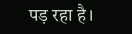पड़ रहा है।